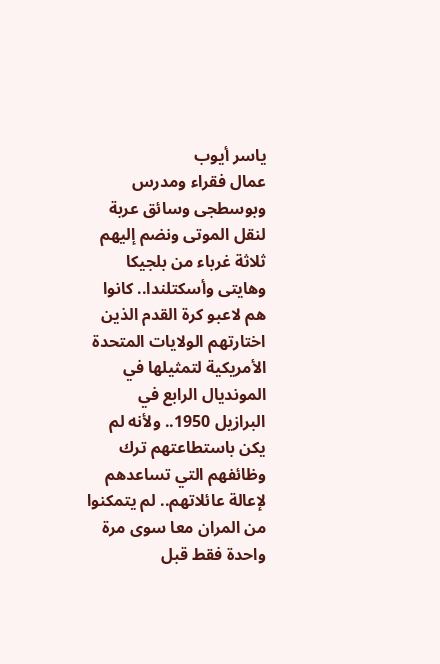ياسر أيوب
عمال فقراء ومدرس وبوسطجى وسائق عربة لنقل الموتى ونضم إليهم ثلاثة غرباء من بلجيكا وهايتى وأسكتلندا.. كانوا هم لاعبو كرة القدم الذين اختارتهم الولايات المتحدة الأمريكية لتمثيلها في المونديال الرابع في البرازيل 1950.. ولأنه لم يكن باستطاعتهم ترك وظائفهم التي تساعدهم لإعالة عائلاتهم.. لم يتمكنوا من المران معا سوى مرة واحدة فقط قبل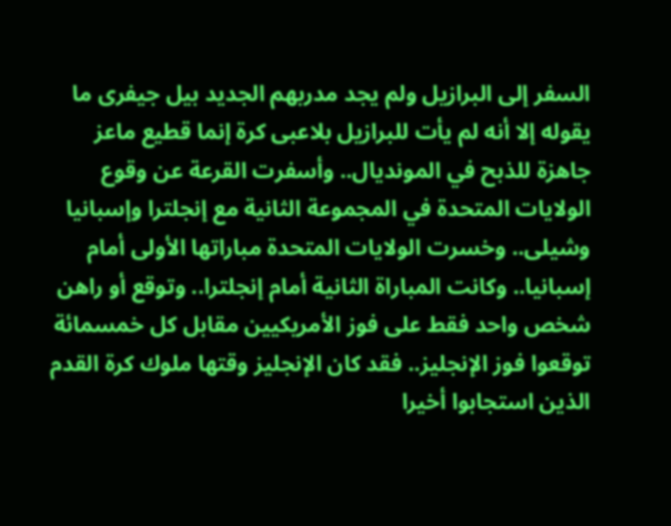السفر إلى البرازيل ولم يجد مدربهم الجديد بيل جيفرى ما يقوله إلا أنه لم يأت للبرازيل بلاعبى كرة إنما قطيع ماعز جاهزة للذبح في المونديال.. وأسفرت القرعة عن وقوع الولايات المتحدة في المجموعة الثانية مع إنجلترا وإسبانيا وشيلى.. وخسرت الولايات المتحدة مباراتها الأولى أمام إسبانيا.. وكانت المباراة الثانية أمام إنجلترا.. وتوقع أو راهن شخص واحد فقط على فوز الأمريكيين مقابل كل خمسمائة توقعوا فوز الإنجليز.. فقد كان الإنجليز وقتها ملوك كرة القدم الذين استجابوا أخيرا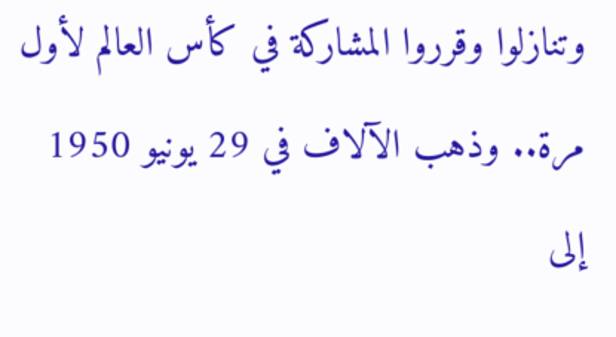وتنازلوا وقرروا المشاركة في كأس العالم لأول مرة.. وذهب الآلاف في 29 يونيو 1950 إلى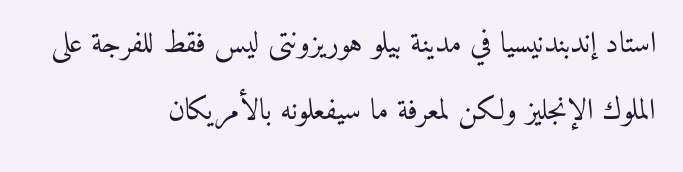استاد إندبندنيسيا في مدينة بيلو هوريزونتى ليس فقط للفرجة على الملوك الإنجليز ولكن لمعرفة ما سيفعلونه بالأمريكان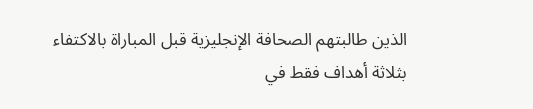الذين طالبتهم الصحافة الإنجليزية قبل المباراة بالاكتفاء بثلاثة أهداف فقط في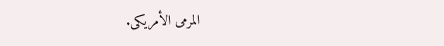المرمى الأمريكى.